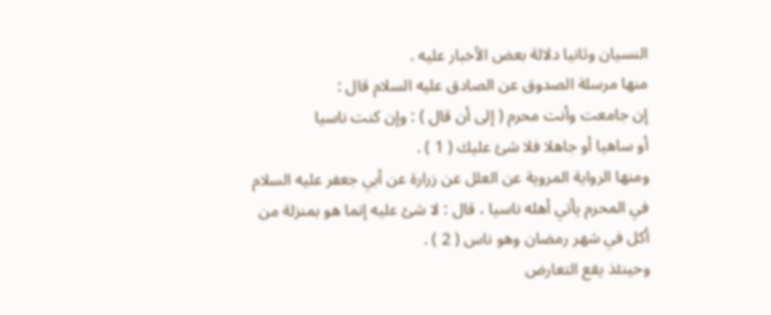النسيان وثانيا دلالة بعض الأخبار عليه .
منها مرسلة الصدوق عن الصادق عليه السلام قال :
إن جامعت وأنت محرم ( إلى أن قال ) : وإن كنت ناسيا
أو ساهيا أو جاهلا فلا شئ عليك ( 1 ) .
ومنها الرواية المروية عن العلل عن زرارة عن أبي جعفر عليه السلام
في المحرم يأتي أهله ناسيا ، قال : لا شئ عليه إنما هو بمنزلة من
أكل في شهر رمضان وهو ناس ( 2 ) .
وحينئذ يقع التعارض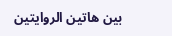بين هاتين الروايتين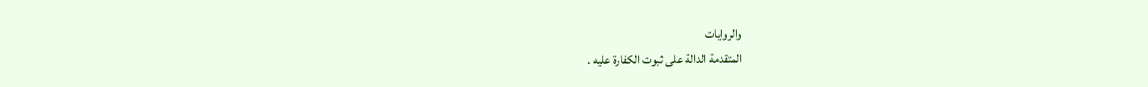والروايات
المتقدمة الدالة على ثبوت الكفارة عليه .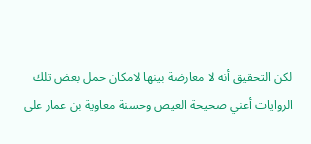لكن التحقيق أنه لا معارضة بينها لامكان حمل بعض تلك
الروايات أعني صحيحة العيص وحسنة معاوية بن عمار على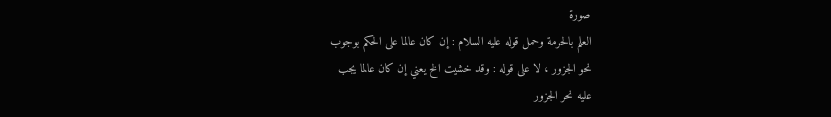صورة
العلم بالحرمة وحمل قوله عليه السلام : إن كان عالما على الحكم بوجوب
نحو الجزور ، لا على قوله : وقد خشيت الخ يعني إن كان عالما يجب
عليه نحر الجزور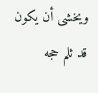ويخشى أن يكون قد ثلم حجه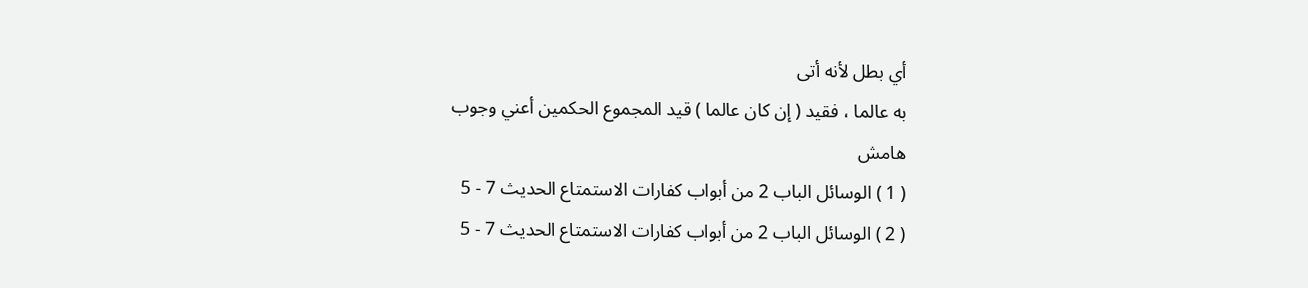أي بطل لأنه أتى
به عالما ، فقيد ( إن كان عالما ) قيد المجموع الحكمين أعني وجوب
هامش
( 1 ) الوسائل الباب 2 من أبواب كفارات الاستمتاع الحديث 7 - 5
( 2 ) الوسائل الباب 2 من أبواب كفارات الاستمتاع الحديث 7 - 5